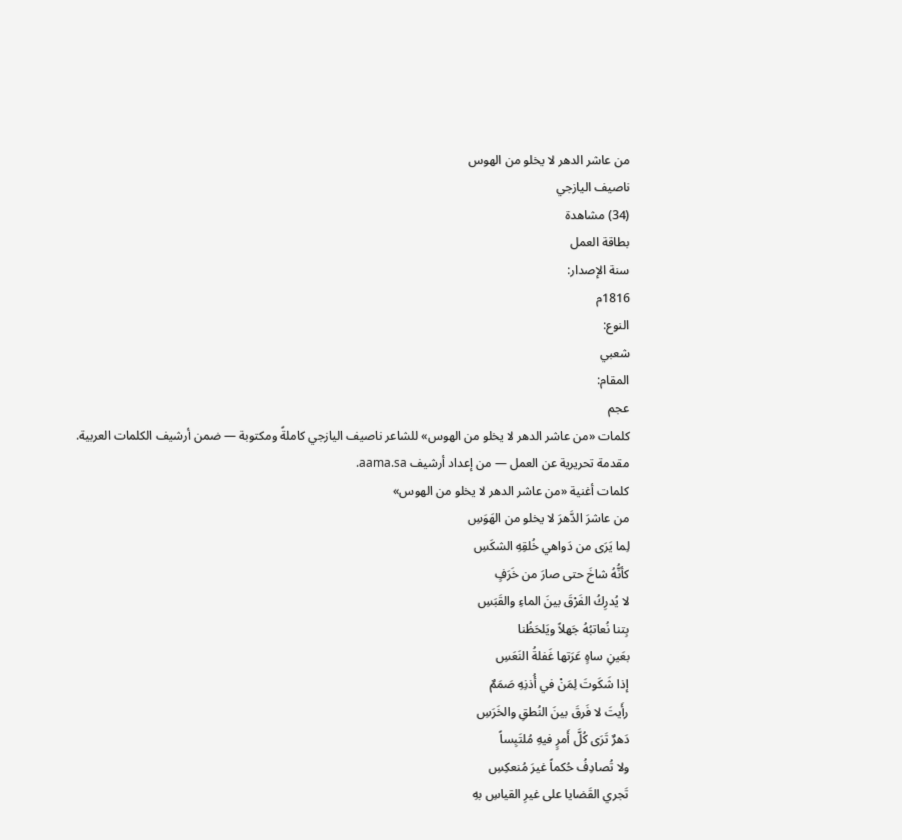من عاشر الدهر لا يخلو من الهوس
ناصيف اليازجي
(34) مشاهدة
بطاقة العمل
سنة الإصدار:
1816م
النوع:
شعبي
المقام:
عجم
كلمات «من عاشر الدهر لا يخلو من الهوس» للشاعر ناصيف اليازجي كاملةً ومكتوبة — ضمن أرشيف الكلمات العربية.
مقدمة تحريرية عن العمل — من إعداد أرشيف aama.sa.
كلمات أغنية «من عاشر الدهر لا يخلو من الهوس»
من عاشرَ الدَّهرَ لا يخلو من الهَوَسِ
لِما يَرَى من دَواهي خُلقِهِ الشكَسِ
كأنُّهُ شاخَ حتى صارَ من خَرَفٍ
لا يُدرِكُ الفَرْقَ بينَ الماءِ والقَبَسِ
بِتنا نُعاتبُهُ جَهلاً ويَلحَظُنا
بعَينِ ساهٍ عَرَتها غَفلةُ النَعَسِ
إذا شَكَوتَ لِمَنْ في أُذنِهِ صَمَمٌ
رأَيتَ لا فَرقَ بينَ النُطقِ والخَرَسِ
دَهرٌ تَرَى كُلَّ أَمرٍ فيهِ مُلتَبِساً
ولا تُصادِفُ حُكماً غيرَ مُنعكِسِ
تَجري القَضايا على غيرِ القياسِ بهِ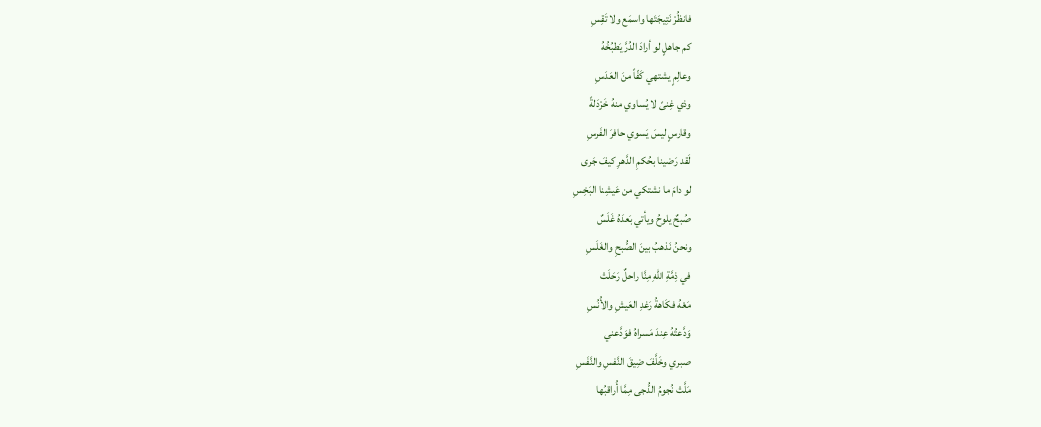فانظُرْ نَتِيجَتَها واسمَع ولا تَقِسِ
كم جاهلٍ لو أرادَ الدُرَّ يَطبُخُهُ
وعالِمٍ يشتهي كَفّاً منَ العَدَسِ
وذي غِنىً لا يُساوي منهُ خَرْدَلةً
وقارسٍ ليسَ يَسوي حافرَ الفَرسِ
لَقد رَضينا بحُكمِ الدَّهرِ كيفَ جَرى
لو دامَ ما نشتكي من عَيشِنا البَخِسِ
صُبحٌ يلوحُ ويأتي بَعدَهُ غَلَسٌ
ونحنُ نَذهبُ بينَ الصُّبحِ والغَلَسِ
في ذِمَّةِ اللهِ مِنَّا راحلٌ رَحَلَتْ
مَعْهُ فكَاهةُ رَغدِ العَيشِ والأُنُسِ
وَدَّعتُهُ عِندَ مَسراهُ فوَدَّعني
صبري وخَلَّفَ ضِيقَ النَّفسِ والنَّفَسِ
مَلَّتْ نُجومُ الدُّجى مِمَّا أُراقبُها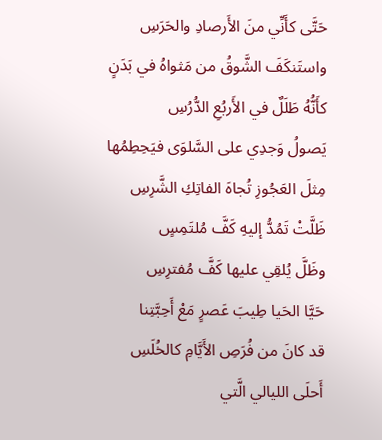حَتَّى كأَنِّي منَ الأَرصادِ والحَرَسِ
واستَنكَفَ الشَّوقُ من مَثواهُ في بَدَنٍ
كأَنُّهُ طَلَلٌ في الأَربُعِ الدُّرُسِ
يَصولُ وَجدِي على السَّلوَى فيَحِطِمُها
مِثلَ العَجُوزِ تُجاهَ الفاتِكِ الشَّرِسِ
ظَلَّتْ تَمُدُّ إليهِ كَفَّ مُلتَمِسٍ
وظَلَّ يُلقِي عليها كَفَّ مُفترِسِ
حَيَّا الحَيا طِيبَ عَصرٍ مَعْ أَحِبَّتِنا
قد كانَ من فُرَصِ الأَيَّامِ كالخُلَسِ
أَحلَى الليالي الَّتي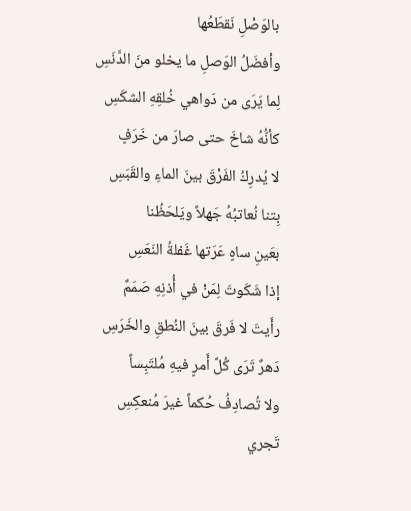بالوَصْلِ نَقطَعُها
وأفضَلُ الوَصلِ ما يخلو منَ الدَّنَسِ
لِما يَرَى من دَواهي خُلقِهِ الشكَسِ
كأنُّهُ شاخَ حتى صارَ من خَرَفٍ
لا يُدرِكُ الفَرْقَ بينَ الماءِ والقَبَسِ
بِتنا نُعاتبُهُ جَهلاً ويَلحَظُنا
بعَينِ ساهٍ عَرَتها غَفلةُ النَعَسِ
إذا شَكَوتَ لِمَنْ في أُذنِهِ صَمَمٌ
رأَيتَ لا فَرقَ بينَ النُطقِ والخَرَسِ
دَهرٌ تَرَى كُلَّ أَمرٍ فيهِ مُلتَبِساً
ولا تُصادِفُ حُكماً غيرَ مُنعكِسِ
تَجري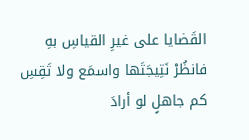القَضايا على غيرِ القياسِ بهِ
فانظُرْ نَتِيجَتَها واسمَع ولا تَقِسِ
كم جاهلٍ لو أرادَ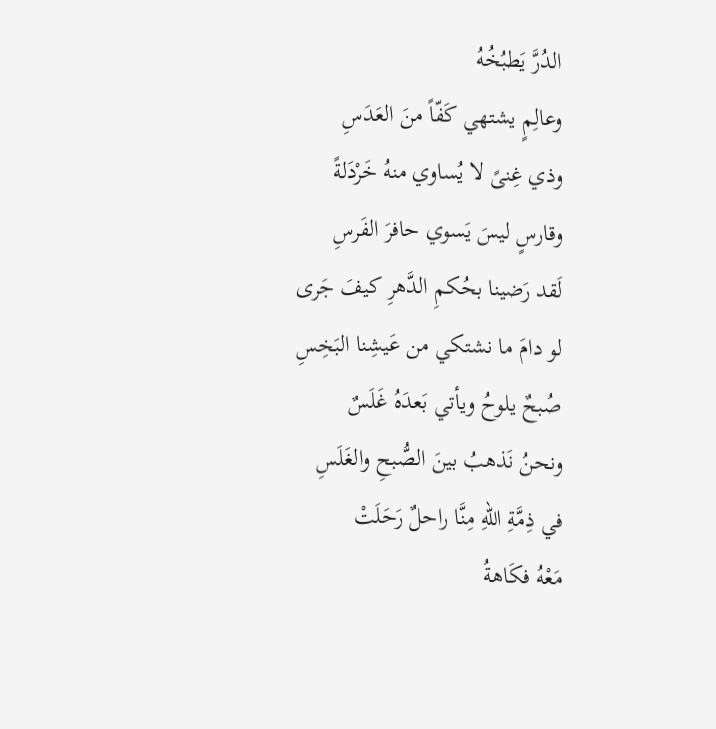الدُرَّ يَطبُخُهُ
وعالِمٍ يشتهي كَفّاً منَ العَدَسِ
وذي غِنىً لا يُساوي منهُ خَرْدَلةً
وقارسٍ ليسَ يَسوي حافرَ الفَرسِ
لَقد رَضينا بحُكمِ الدَّهرِ كيفَ جَرى
لو دامَ ما نشتكي من عَيشِنا البَخِسِ
صُبحٌ يلوحُ ويأتي بَعدَهُ غَلَسٌ
ونحنُ نَذهبُ بينَ الصُّبحِ والغَلَسِ
في ذِمَّةِ اللهِ مِنَّا راحلٌ رَحَلَتْ
مَعْهُ فكَاهةُ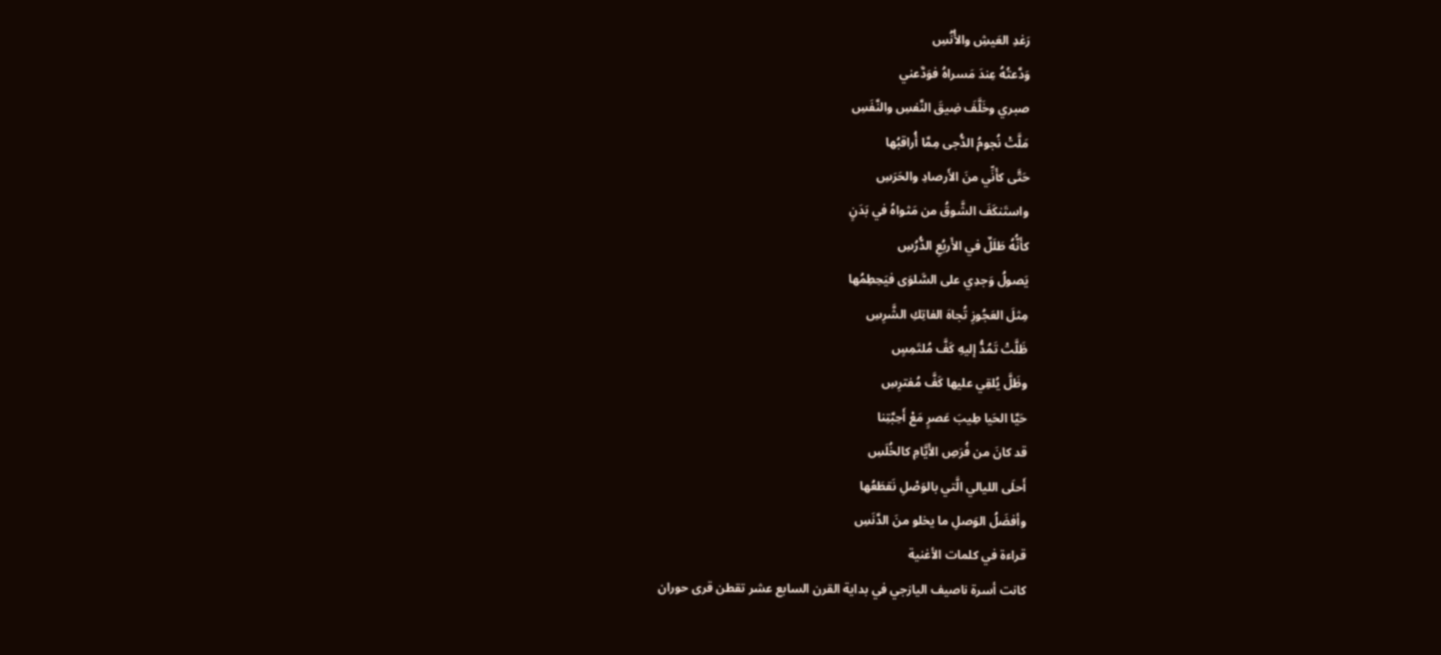رَغدِ العَيشِ والأُنُسِ
وَدَّعتُهُ عِندَ مَسراهُ فوَدَّعني
صبري وخَلَّفَ ضِيقَ النَّفسِ والنَّفَسِ
مَلَّتْ نُجومُ الدُّجى مِمَّا أُراقبُها
حَتَّى كأَنِّي منَ الأَرصادِ والحَرَسِ
واستَنكَفَ الشَّوقُ من مَثواهُ في بَدَنٍ
كأَنُّهُ طَلَلٌ في الأَربُعِ الدُّرُسِ
يَصولُ وَجدِي على السَّلوَى فيَحِطِمُها
مِثلَ العَجُوزِ تُجاهَ الفاتِكِ الشَّرِسِ
ظَلَّتْ تَمُدُّ إليهِ كَفَّ مُلتَمِسٍ
وظَلَّ يُلقِي عليها كَفَّ مُفترِسِ
حَيَّا الحَيا طِيبَ عَصرٍ مَعْ أَحِبَّتِنا
قد كانَ من فُرَصِ الأَيَّامِ كالخُلَسِ
أَحلَى الليالي الَّتي بالوَصْلِ نَقطَعُها
وأفضَلُ الوَصلِ ما يخلو منَ الدَّنَسِ
قراءة في كلمات الأغنية
كانت أسرة ناصيف اليازجي في بداية القرن السابع عشر تقطن قرى حوران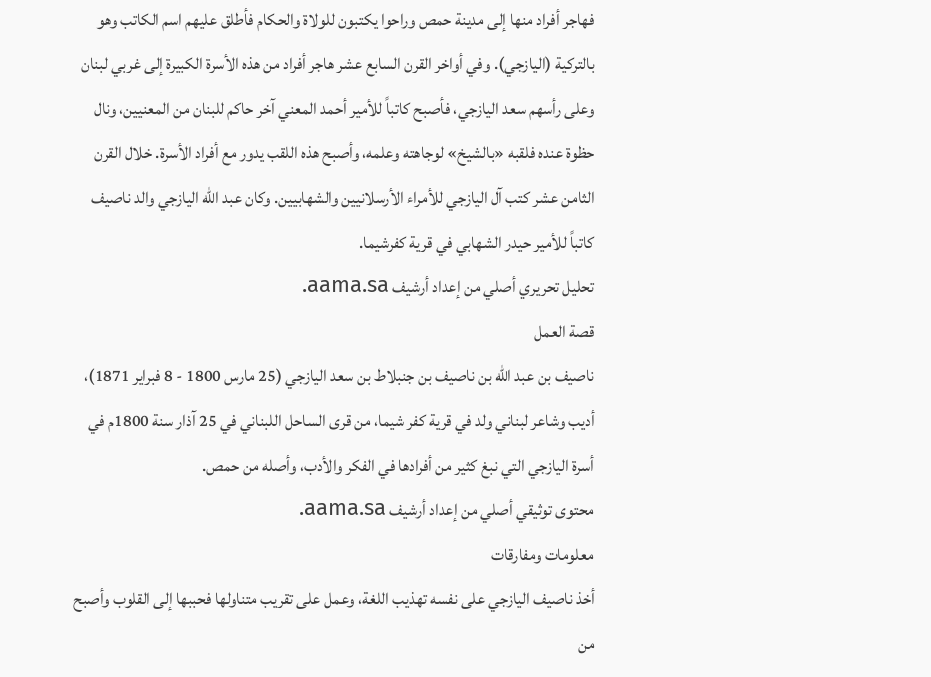فهاجر أفراد منها إلى مدينة حمص وراحوا يكتبون للولاة والحكام فأطلق عليهم اسم الكاتب وهو بالتركية (اليازجي). وفي أواخر القرن السابع عشر هاجر أفراد من هذه الأسرة الكبيرة إلى غربي لبنان وعلى رأسهم سعد اليازجي، فأصبح كاتباً للأمير أحمد المعني آخر حاكم للبنان من المعنيين، ونال حظوة عنده فلقبه «بالشيخ» لوجاهته وعلمه، وأصبح هذه اللقب يدور مع أفراد الأسرة. خلال القرن الثامن عشر كتب آل اليازجي للأمراء الأرسلانيين والشهابيين. وكان عبد الله اليازجي والد ناصيف كاتباً للأمير حيدر الشهابي في قرية كفرشيما.
تحليل تحريري أصلي من إعداد أرشيف aama.sa.
قصة العمل
ناصيف بن عبد الله بن ناصيف بن جنبلاط بن سعد اليازجي (25 مارس 1800 - 8 فبراير 1871)، أديب وشاعر لبناني ولد في قرية كفر شيما، من قرى الساحل اللبناني في 25 آذار سنة 1800م في أسرة اليازجي التي نبغ كثير من أفرادها في الفكر والأدب، وأصله من حمص.
محتوى توثيقي أصلي من إعداد أرشيف aama.sa.
معلومات ومفارقات
أخذ ناصيف اليازجي على نفسه تهذيب اللغة، وعمل على تقريب متناولها فحببها إلى القلوب وأصبح من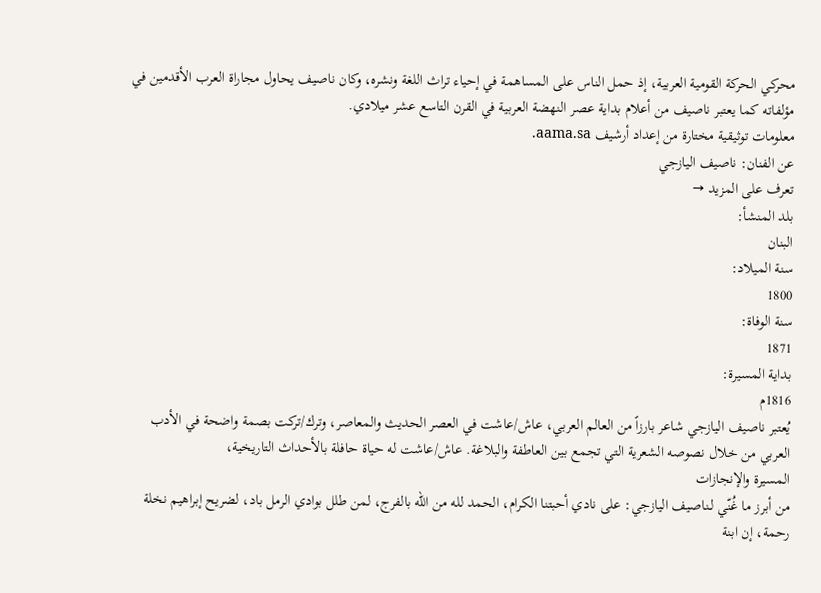محركي الحركة القومية العربية، إذ حمل الناس على المساهمة في إحياء تراث اللغة ونشره، وكان ناصيف يحاول مجاراة العرب الأقدمين في مؤلفاته كما يعتبر ناصيف من أعلام بداية عصر النهضة العربية في القرن التاسع عشر ميلادي.
معلومات توثيقية مختارة من إعداد أرشيف aama.sa.
عن الفنان: ناصيف اليازجي
تعرف على المزيد →
بلد المنشأ:
البنان
سنة الميلاد:
1800
سنة الوفاة:
1871
بداية المسيرة:
1816م
يُعتبر ناصيف اليازجي شاعر بارزاً من العالم العربي، عاش/عاشت في العصر الحديث والمعاصر، وترك/تركت بصمة واضحة في الأدب العربي من خلال نصوصه الشعرية التي تجمع بين العاطفة والبلاغة. عاش/عاشت له حياة حافلة بالأحداث التاريخية،
المسيرة والإنجازات
من أبرز ما غُنّي لـناصيف اليازجي: على نادي أحبتنا الكرام، الحمد لله من الله بالفرج، لمن طلل بوادي الرمل باد، لضريح إبراهيم نخلة رحمة، إن ابنة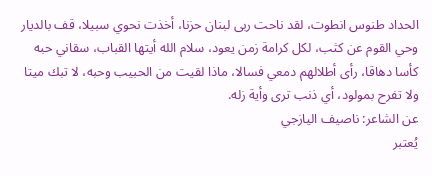الحداد طنوس انطوت، لقد ناحت ربى لبنان حزنا، أخذت نحوي سبيلا، قف بالديار وحي القوم عن كثب، لكل كرامة زمن يعود، سلام الله أيتها القباب، سقاني حبه كأسا دهاقا، رأى أطلالهم دمعي فسالا، ماذا لقيت من الحبيب وحبه، لا تبك ميتا ولا تفرح بمولود، أي ذنب ترى وأية زله.
عن الشاعر: ناصيف اليازجي
يُعتبر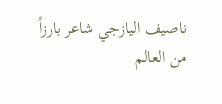ناصيف اليازجي شاعر بارزاً من العالم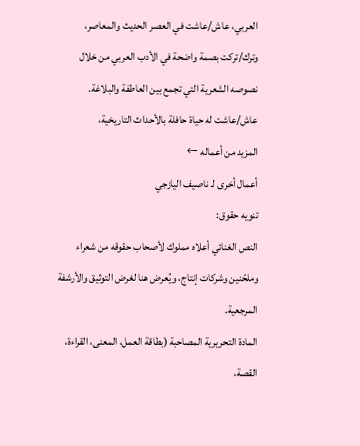العربي، عاش/عاشت في العصر الحديث والمعاصر، وترك/تركت بصمة واضحة في الأدب العربي من خلال نصوصه الشعرية التي تجمع بين العاطفة والبلاغة. عاش/عاشت له حياة حافلة بالأحداث التاريخية،
المزيد من أعماله ←
أعمال أخرى لـ ناصيف اليازجي
تنويه حقوق:
النص الغنائي أعلاه مملوك لأصحاب حقوقه من شعراء وملحّنين وشركات إنتاج، ويُعرض هنا لغرض التوثيق والأرشفة المرجعية.
المادة التحريرية المصاحبة (بطاقة العمل، المعنى، القراءة، القصة،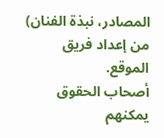المصادر، نبذة الفنان) من إعداد فريق الموقع.
أصحاب الحقوق يمكنهم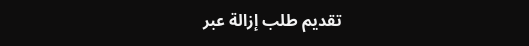تقديم طلب إزالة عبر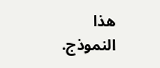هذا النموذج.